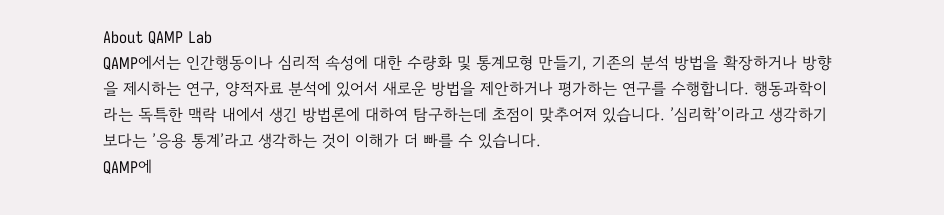About QAMP Lab
QAMP에서는 인간행동이나 심리적 속성에 대한 수량화 및 통계모형 만들기, 기존의 분석 방법을 확장하거나 방향을 제시하는 연구, 양적자료 분석에 있어서 새로운 방법을 제안하거나 평가하는 연구를 수행합니다. 행동과학이라는 독특한 맥락 내에서 생긴 방법론에 대하여 탐구하는데 초점이 맞추어져 있습니다. ’심리학’이라고 생각하기 보다는 ’응용 통계’라고 생각하는 것이 이해가 더 빠를 수 있습니다.
QAMP에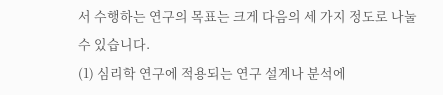서 수행하는 연구의 목표는 크게 다음의 세 가지 정도로 나눌 수 있습니다.
(1) 심리학 연구에 적용되는 연구 설계나 분석에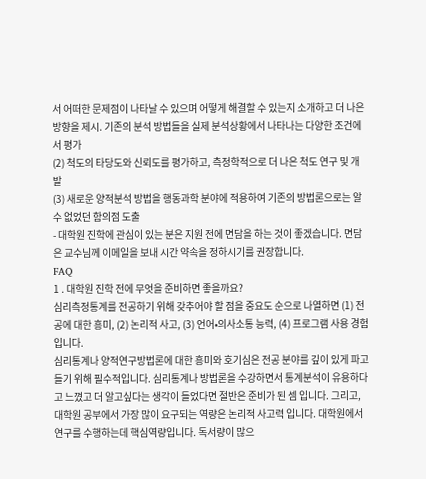서 어떠한 문제점이 나타날 수 있으며 어떻게 해결할 수 있는지 소개하고 더 나은 방향을 제시. 기존의 분석 방법들을 실제 분석상황에서 나타나는 다양한 조건에서 평가
(2) 척도의 타당도와 신뢰도를 평가하고, 측정학적으로 더 나은 척도 연구 및 개발
(3) 새로운 양적분석 방법을 행동과학 분야에 적용하여 기존의 방법론으로는 알 수 없었던 함의점 도출
- 대학원 진학에 관심이 있는 분은 지원 전에 면담을 하는 것이 좋겠습니다. 면담은 교수님께 이메일을 보내 시간 약속을 정하시기를 권장합니다.
FAQ
1 . 대학원 진학 전에 무엇을 준비하면 좋을까요?
심리측정통계를 전공하기 위해 갖추어야 할 점을 중요도 순으로 나열하면 (1) 전공에 대한 흥미, (2) 논리적 사고, (3) 언어•의사소통 능력, (4) 프로그램 사용 경험 입니다.
심리통계나 양적연구방법론에 대한 흥미와 호기심은 전공 분야를 깊이 있게 파고들기 위해 필수적입니다. 심리통계나 방법론을 수강하면서 통계분석이 유용하다고 느꼈고 더 알고싶다는 생각이 들었다면 절반은 준비가 된 셈 입니다. 그리고, 대학원 공부에서 가장 많이 요구되는 역량은 논리적 사고력 입니다. 대학원에서 연구를 수행하는데 핵심역량입니다. 독서량이 많으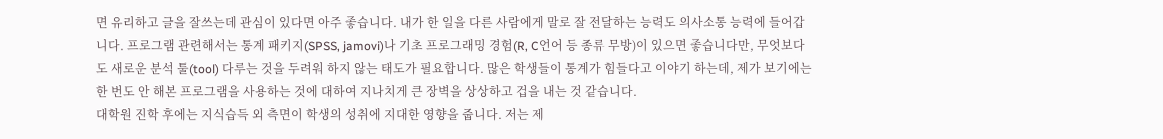면 유리하고 글을 잘쓰는데 관심이 있다면 아주 좋습니다. 내가 한 일을 다른 사람에게 말로 잘 전달하는 능력도 의사소통 능력에 들어갑니다. 프로그램 관련해서는 통계 패키지(SPSS, jamovi)나 기초 프로그래밍 경험(R, C언어 등 종류 무방)이 있으면 좋습니다만, 무엇보다도 새로운 분석 툴(tool) 다루는 것을 두려워 하지 않는 태도가 필요합니다. 많은 학생들이 통계가 힘들다고 이야기 하는데, 제가 보기에는 한 번도 안 해본 프로그램을 사용하는 것에 대하여 지나치게 큰 장벽을 상상하고 겁을 내는 것 같습니다.
대학원 진학 후에는 지식습득 외 측면이 학생의 성취에 지대한 영향을 줍니다. 저는 제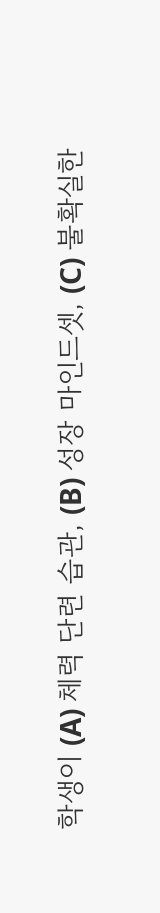학생이 (A) 체력 단련 습관, (B) 성장 마인드셋, (C) 불확실한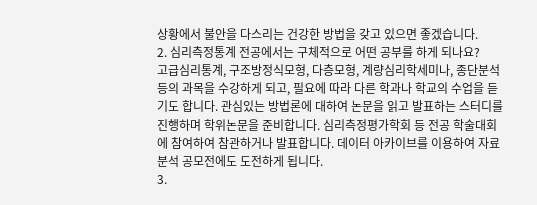상황에서 불안을 다스리는 건강한 방법을 갖고 있으면 좋겠습니다.
2. 심리측정통계 전공에서는 구체적으로 어떤 공부를 하게 되나요?
고급심리통계, 구조방정식모형, 다층모형, 계량심리학세미나, 종단분석 등의 과목을 수강하게 되고, 필요에 따라 다른 학과나 학교의 수업을 듣기도 합니다. 관심있는 방법론에 대하여 논문을 읽고 발표하는 스터디를 진행하며 학위논문을 준비합니다. 심리측정평가학회 등 전공 학술대회에 참여하여 참관하거나 발표합니다. 데이터 아카이브를 이용하여 자료 분석 공모전에도 도전하게 됩니다.
3.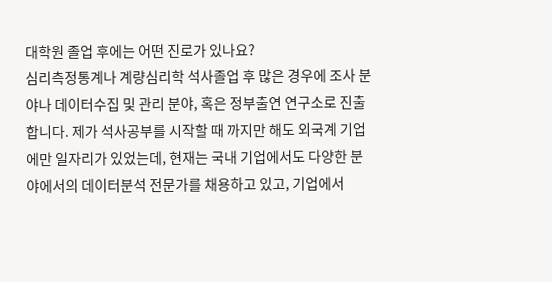대학원 졸업 후에는 어떤 진로가 있나요?
심리측정통계나 계량심리학 석사졸업 후 많은 경우에 조사 분야나 데이터수집 및 관리 분야, 혹은 정부출연 연구소로 진출합니다. 제가 석사공부를 시작할 때 까지만 해도 외국계 기업에만 일자리가 있었는데, 현재는 국내 기업에서도 다양한 분야에서의 데이터분석 전문가를 채용하고 있고, 기업에서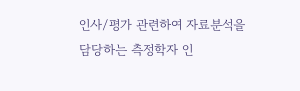인사/평가 관련하여 자료분석을 담당하는 측정학자 인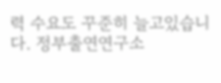력 수요도 꾸준히 늘고있습니다. 정부출연연구소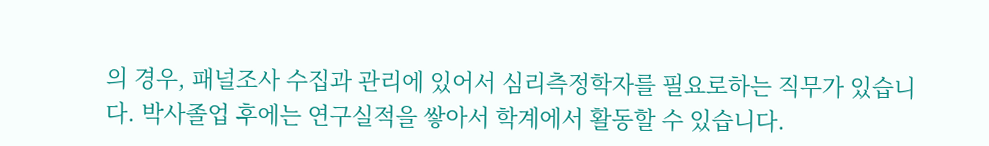의 경우, 패널조사 수집과 관리에 있어서 심리측정학자를 필요로하는 직무가 있습니다. 박사졸업 후에는 연구실적을 쌓아서 학계에서 활동할 수 있습니다.